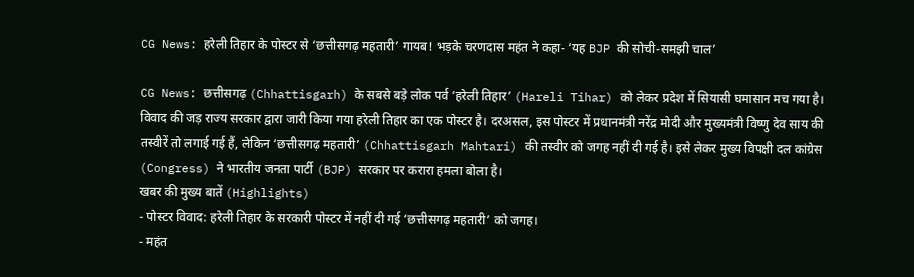CG News: हरेली तिहार के पोस्टर से ‘छत्तीसगढ़ महतारी’ गायब! भड़के चरणदास महंत ने कहा- ‘यह BJP की सोची-समझी चाल’

CG News: छत्तीसगढ़ (Chhattisgarh) के सबसे बड़े लोक पर्व ‘हरेली तिहार’ (Hareli Tihar) को लेकर प्रदेश में सियासी घमासान मच गया है। विवाद की जड़ राज्य सरकार द्वारा जारी किया गया हरेली तिहार का एक पोस्टर है। दरअसल, इस पोस्टर में प्रधानमंत्री नरेंद्र मोदी और मुख्यमंत्री विष्णु देव साय की तस्वीरें तो लगाई गई हैं, लेकिन ‘छत्तीसगढ़ महतारी’ (Chhattisgarh Mahtari) की तस्वीर को जगह नहीं दी गई है। इसे लेकर मुख्य विपक्षी दल कांग्रेस (Congress) ने भारतीय जनता पार्टी (BJP) सरकार पर करारा हमला बोला है।
खबर की मुख्य बातें (Highlights)
- पोस्टर विवाद: हरेली तिहार के सरकारी पोस्टर में नहीं दी गई ‘छत्तीसगढ़ महतारी’ को जगह।
- महंत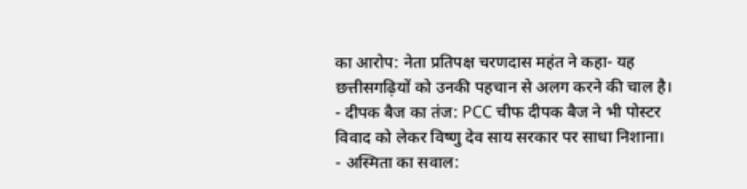का आरोप: नेता प्रतिपक्ष चरणदास महंत ने कहा- यह छत्तीसगढ़ियों को उनकी पहचान से अलग करने की चाल है।
- दीपक बैज का तंज: PCC चीफ दीपक बैज ने भी पोस्टर विवाद को लेकर विष्णु देव साय सरकार पर साधा निशाना।
- अस्मिता का सवाल: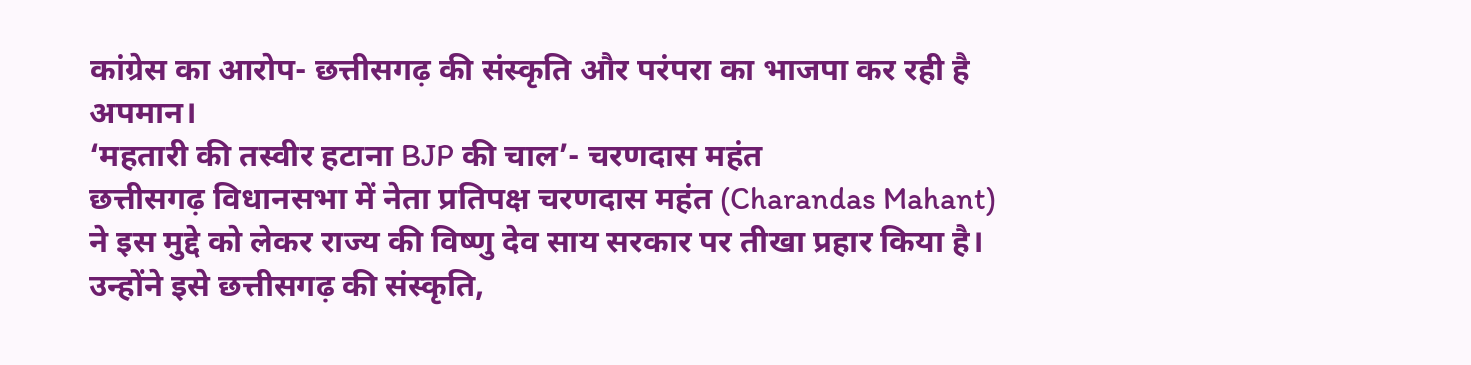कांग्रेस का आरोप- छत्तीसगढ़ की संस्कृति और परंपरा का भाजपा कर रही है अपमान।
‘महतारी की तस्वीर हटाना BJP की चाल’- चरणदास महंत
छत्तीसगढ़ विधानसभा में नेता प्रतिपक्ष चरणदास महंत (Charandas Mahant) ने इस मुद्दे को लेकर राज्य की विष्णु देव साय सरकार पर तीखा प्रहार किया है। उन्होंने इसे छत्तीसगढ़ की संस्कृति,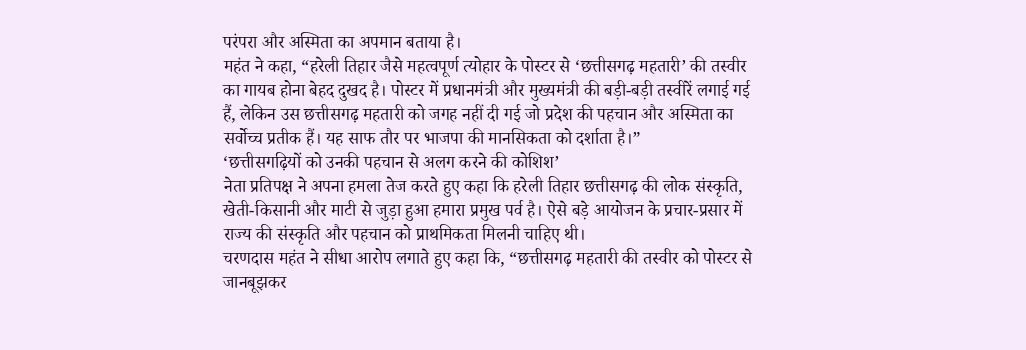परंपरा और अस्मिता का अपमान बताया है।
महंत ने कहा, “हरेली तिहार जैसे महत्वपूर्ण त्योहार के पोस्टर से ‘छत्तीसगढ़ महतारी’ की तस्वीर का गायब होना बेहद दुखद है। पोस्टर में प्रधानमंत्री और मुख्यमंत्री की बड़ी-बड़ी तस्वीरें लगाई गई हैं, लेकिन उस छत्तीसगढ़ महतारी को जगह नहीं दी गई जो प्रदेश की पहचान और अस्मिता का सर्वोच्च प्रतीक हैं। यह साफ तौर पर भाजपा की मानसिकता को दर्शाता है।”
‘छत्तीसगढ़ियों को उनकी पहचान से अलग करने की कोशिश’
नेता प्रतिपक्ष ने अपना हमला तेज करते हुए कहा कि हरेली तिहार छत्तीसगढ़ की लोक संस्कृति, खेती-किसानी और माटी से जुड़ा हुआ हमारा प्रमुख पर्व है। ऐसे बड़े आयोजन के प्रचार-प्रसार में राज्य की संस्कृति और पहचान को प्राथमिकता मिलनी चाहिए थी।
चरणदास महंत ने सीधा आरोप लगाते हुए कहा कि, “छत्तीसगढ़ महतारी की तस्वीर को पोस्टर से जानबूझकर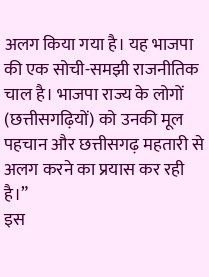अलग किया गया है। यह भाजपा की एक सोची-समझी राजनीतिक चाल है। भाजपा राज्य के लोगों (छत्तीसगढ़ियों) को उनकी मूल पहचान और छत्तीसगढ़ महतारी से अलग करने का प्रयास कर रही है।”
इस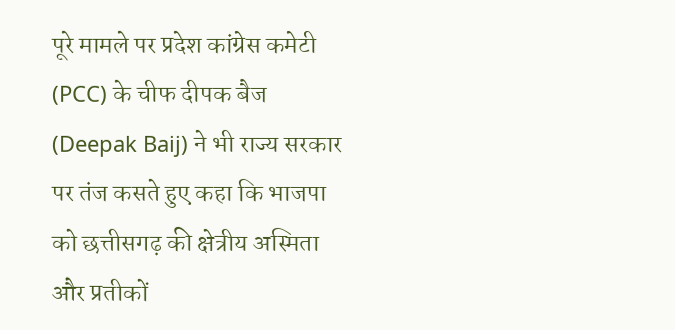पूरे मामले पर प्रदेश कांग्रेस कमेटी (PCC) के चीफ दीपक बैज (Deepak Baij) ने भी राज्य सरकार पर तंज कसते हुए कहा कि भाजपा को छत्तीसगढ़ की क्षेत्रीय अस्मिता और प्रतीकों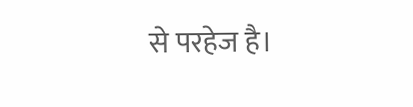से परहेज है।